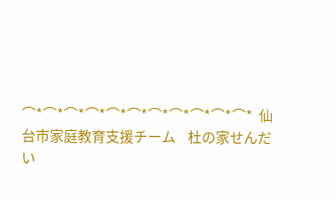⌒*⌒*⌒*⌒*⌒*⌒*⌒*⌒*⌒*⌒*⌒*  仙台市家庭教育支援チーム    杜の家せんだい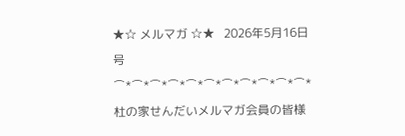★☆ メルマガ ☆★   2026年5月16日号 ⌒*⌒*⌒*⌒*⌒*⌒*⌒*⌒*⌒*⌒*⌒* 杜の家せんだいメルマガ会員の皆様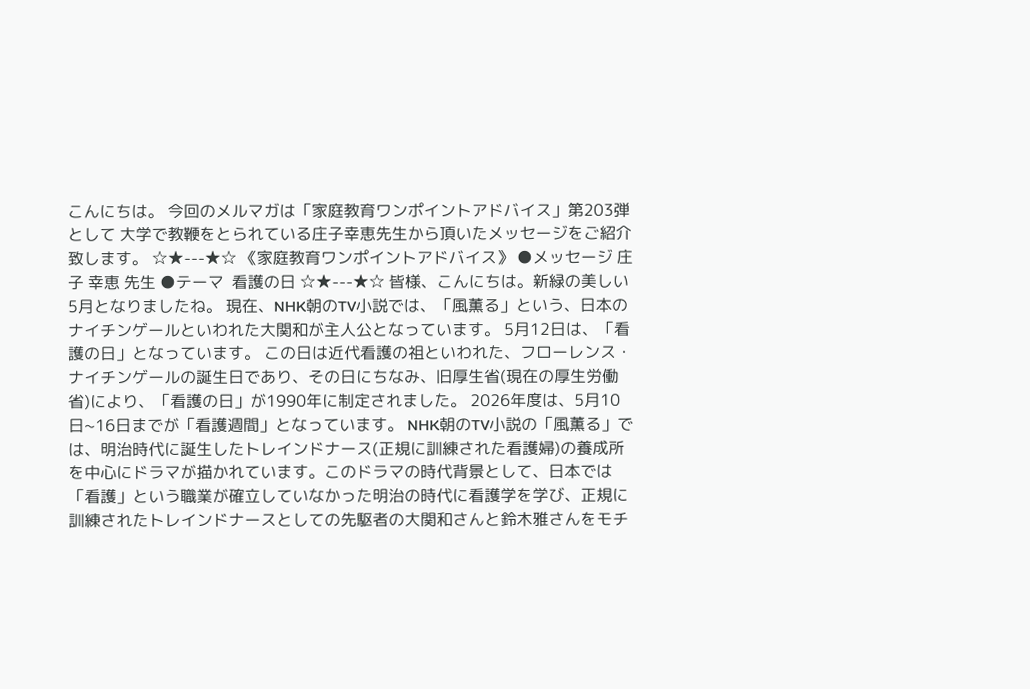こんにちは。 今回のメルマガは「家庭教育ワンポイントアドバイス」第203弾として 大学で教鞭をとられている庄子幸恵先生から頂いたメッセージをご紹介致します。 ☆★---★☆ 《家庭教育ワンポイントアドバイス》 ●メッセージ 庄子 幸恵 先生 ●テーマ  看護の日 ☆★---★☆ 皆様、こんにちは。新緑の美しい5月となりましたね。 現在、NHK朝のTV小説では、「風薫る」という、日本のナイチンゲールといわれた大関和が主人公となっています。 5月12日は、「看護の日」となっています。 この日は近代看護の祖といわれた、フローレンス・ナイチンゲールの誕生日であり、その日にちなみ、旧厚生省(現在の厚生労働省)により、「看護の日」が1990年に制定されました。 2026年度は、5月10日~16日までが「看護週間」となっています。 NHK朝のTV小説の「風薫る」では、明治時代に誕生したトレインドナース(正規に訓練された看護婦)の養成所を中心にドラマが描かれています。このドラマの時代背景として、日本では「看護」という職業が確立していなかった明治の時代に看護学を学び、正規に訓練されたトレインドナースとしての先駆者の大関和さんと鈴木雅さんをモチ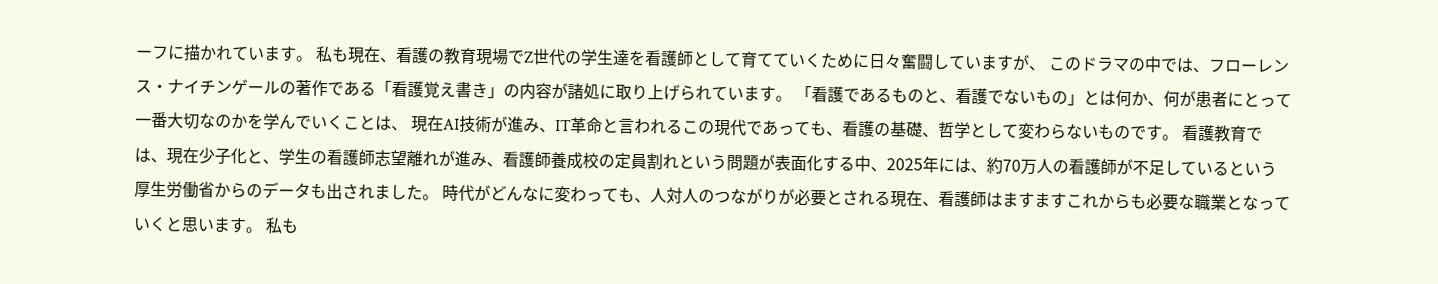ーフに描かれています。 私も現在、看護の教育現場でZ世代の学生達を看護師として育てていくために日々奮闘していますが、 このドラマの中では、フローレンス・ナイチンゲールの著作である「看護覚え書き」の内容が諸処に取り上げられています。 「看護であるものと、看護でないもの」とは何か、何が患者にとって一番大切なのかを学んでいくことは、 現在AI技術が進み、IT革命と言われるこの現代であっても、看護の基礎、哲学として変わらないものです。 看護教育では、現在少子化と、学生の看護師志望離れが進み、看護師養成校の定員割れという問題が表面化する中、2025年には、約70万人の看護師が不足しているという厚生労働省からのデータも出されました。 時代がどんなに変わっても、人対人のつながりが必要とされる現在、看護師はますますこれからも必要な職業となっていくと思います。 私も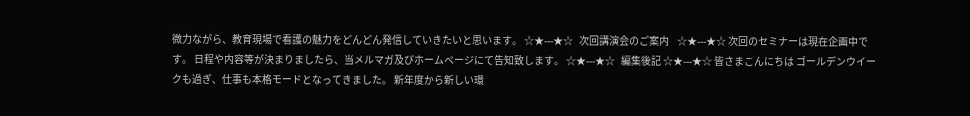微力ながら、教育現場で看護の魅力をどんどん発信していきたいと思います。 ☆★---★☆   次回講演会のご案内    ☆★---★☆ 次回のセミナーは現在企画中です。 日程や内容等が決まりましたら、当メルマガ及びホームページにて告知致します。 ☆★---★☆   編集後記 ☆★---★☆ 皆さまこんにちは ゴールデンウイークも過ぎ、仕事も本格モードとなってきました。 新年度から新しい環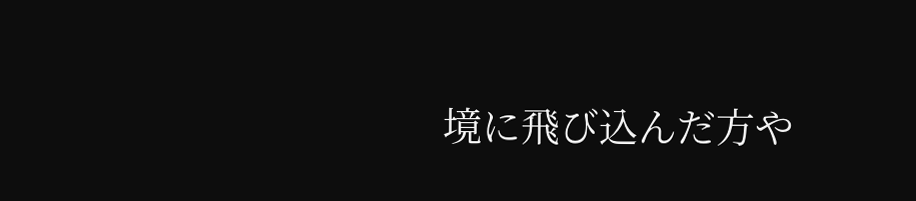境に飛び込んだ方や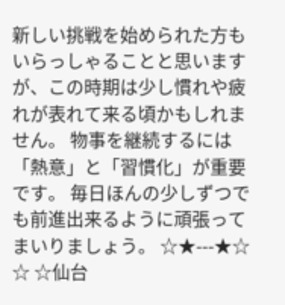新しい挑戦を始められた方もいらっしゃることと思いますが、この時期は少し慣れや疲れが表れて来る頃かもしれません。 物事を継続するには「熱意」と「習慣化」が重要です。 毎日ほんの少しずつでも前進出来るように頑張ってまいりましょう。 ☆★---★☆ ☆ ☆仙台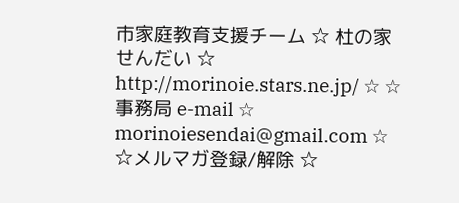市家庭教育支援チーム ☆ 杜の家せんだい ☆ http://morinoie.stars.ne.jp/ ☆ ☆事務局 e-mail ☆ morinoiesendai@gmail.com ☆ ☆メルマガ登録/解除 ☆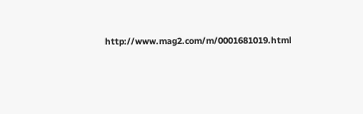http://www.mag2.com/m/0001681019.html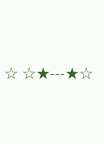☆ ☆★---★☆